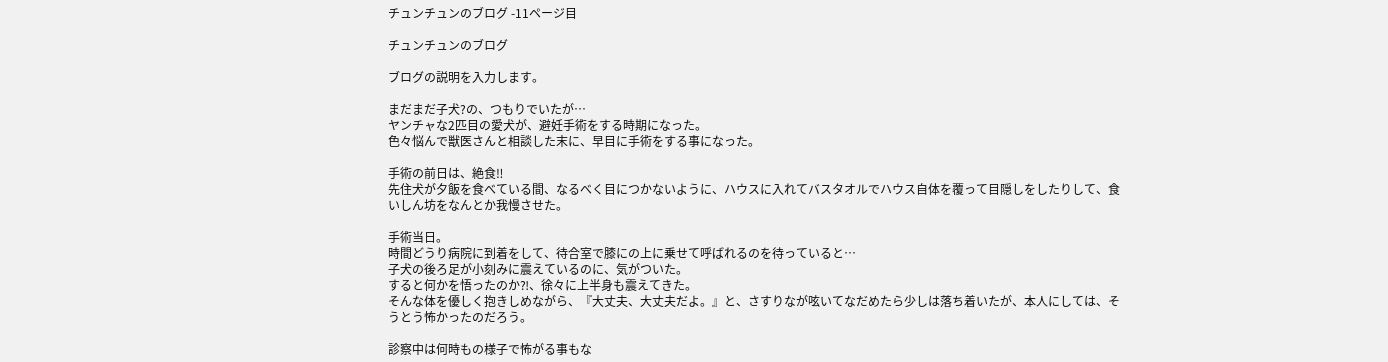チュンチュンのブログ -11ページ目

チュンチュンのブログ

ブログの説明を入力します。

まだまだ子犬?の、つもりでいたが…
ヤンチャな2匹目の愛犬が、避妊手術をする時期になった。
色々悩んで獣医さんと相談した末に、早目に手術をする事になった。

手術の前日は、絶食‼
先住犬が夕飯を食べている間、なるべく目につかないように、ハウスに入れてバスタオルでハウス自体を覆って目隠しをしたりして、食いしん坊をなんとか我慢させた。

手術当日。
時間どうり病院に到着をして、待合室で膝にの上に乗せて呼ばれるのを待っていると…
子犬の後ろ足が小刻みに震えているのに、気がついた。
すると何かを悟ったのか⁈、徐々に上半身も震えてきた。
そんな体を優しく抱きしめながら、『大丈夫、大丈夫だよ。』と、さすりなが呟いてなだめたら少しは落ち着いたが、本人にしては、そうとう怖かったのだろう。

診察中は何時もの様子で怖がる事もな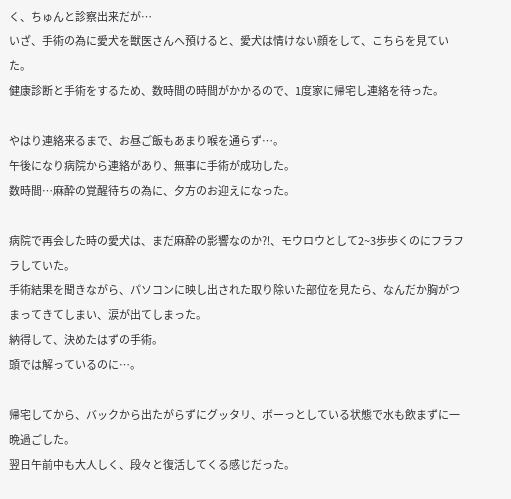く、ちゅんと診察出来だが…
いざ、手術の為に愛犬を獣医さんへ預けると、愛犬は情けない顔をして、こちらを見ていた。
健康診断と手術をするため、数時間の時間がかかるので、1度家に帰宅し連絡を待った。

やはり連絡来るまで、お昼ご飯もあまり喉を通らず…。
午後になり病院から連絡があり、無事に手術が成功した。
数時間…麻酔の覚醒待ちの為に、夕方のお迎えになった。

病院で再会した時の愛犬は、まだ麻酔の影響なのか⁈、モウロウとして2~3歩歩くのにフラフラしていた。
手術結果を聞きながら、パソコンに映し出された取り除いた部位を見たら、なんだか胸がつまってきてしまい、涙が出てしまった。
納得して、決めたはずの手術。
頭では解っているのに…。

帰宅してから、バックから出たがらずにグッタリ、ボーっとしている状態で水も飲まずに一晩過ごした。
翌日午前中も大人しく、段々と復活してくる感じだった。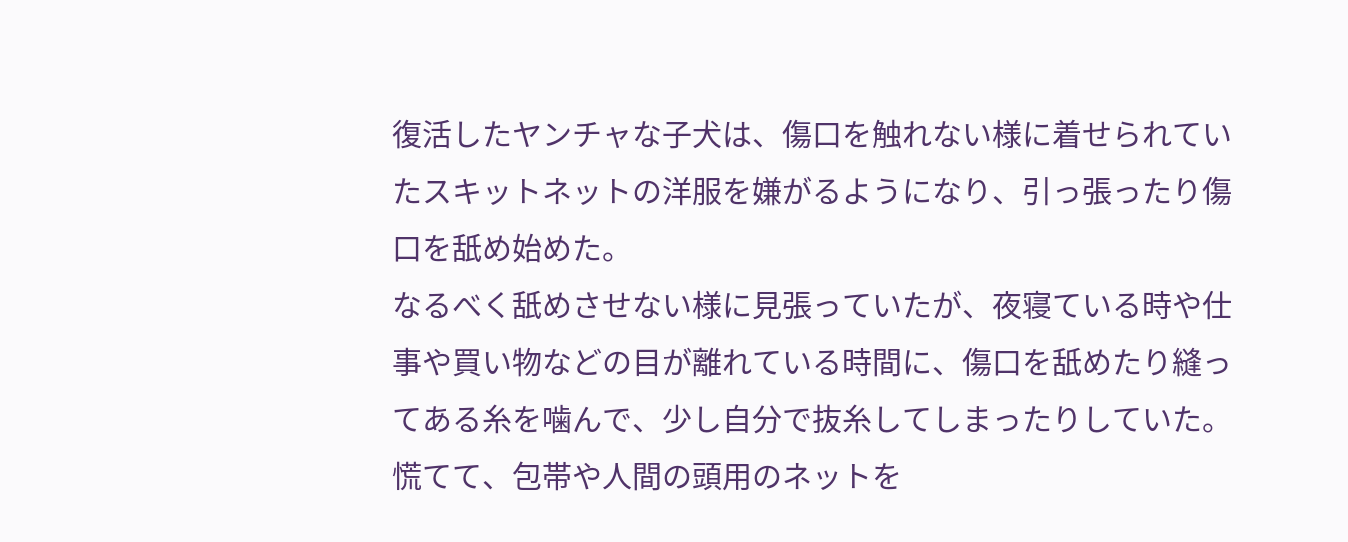復活したヤンチャな子犬は、傷口を触れない様に着せられていたスキットネットの洋服を嫌がるようになり、引っ張ったり傷口を舐め始めた。
なるべく舐めさせない様に見張っていたが、夜寝ている時や仕事や買い物などの目が離れている時間に、傷口を舐めたり縫ってある糸を噛んで、少し自分で抜糸してしまったりしていた。
慌てて、包帯や人間の頭用のネットを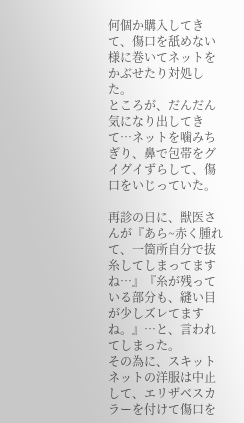何個か購入してきて、傷口を舐めない様に巻いてネットをかぶせたり対処した。
ところが、だんだん気になり出してきて…ネットを噛みちぎり、鼻で包帯をグイグイずらして、傷口をいじっていた。

再診の日に、獣医さんが『あら~赤く腫れて、一箇所自分で抜糸してしまってますね…』『糸が残っている部分も、縫い目が少しズレてますね。』…と、言われてしまった。
その為に、スキットネットの洋服は中止して、エリザベスカラーを付けて傷口を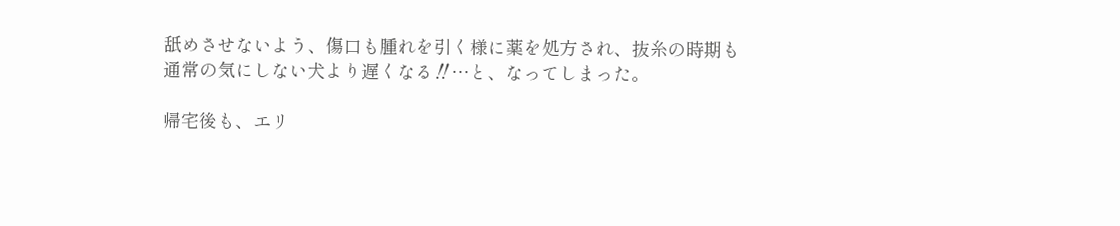舐めさせないよう、傷口も腫れを引く様に薬を処方され、抜糸の時期も通常の気にしない犬より遅くなる‼…と、なってしまった。

帰宅後も、エリ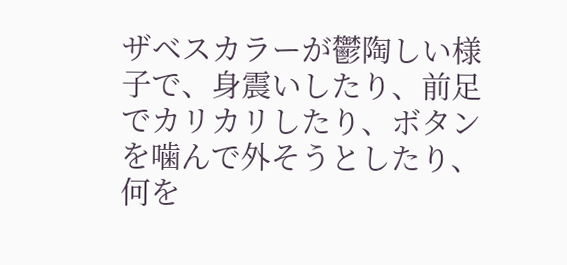ザベスカラーが鬱陶しい様子で、身震いしたり、前足でカリカリしたり、ボタンを噛んで外そうとしたり、何を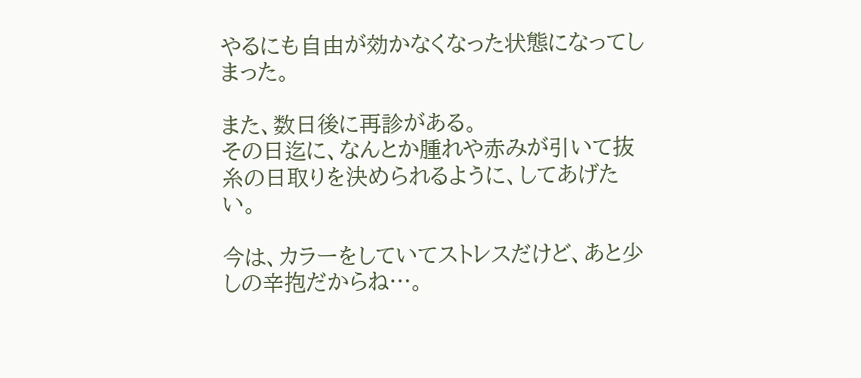やるにも自由が効かなくなった状態になってしまった。

また、数日後に再診がある。
その日迄に、なんとか腫れや赤みが引いて抜糸の日取りを決められるように、してあげたい。

今は、カラーをしていてストレスだけど、あと少しの辛抱だからね…。